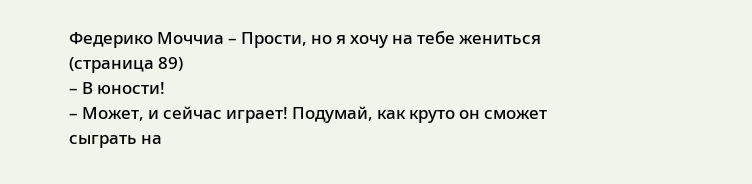Федерико Моччиа – Прости, но я хочу на тебе жениться (страница 89)
– В юности!
– Может, и сейчас играет! Подумай, как круто он сможет сыграть на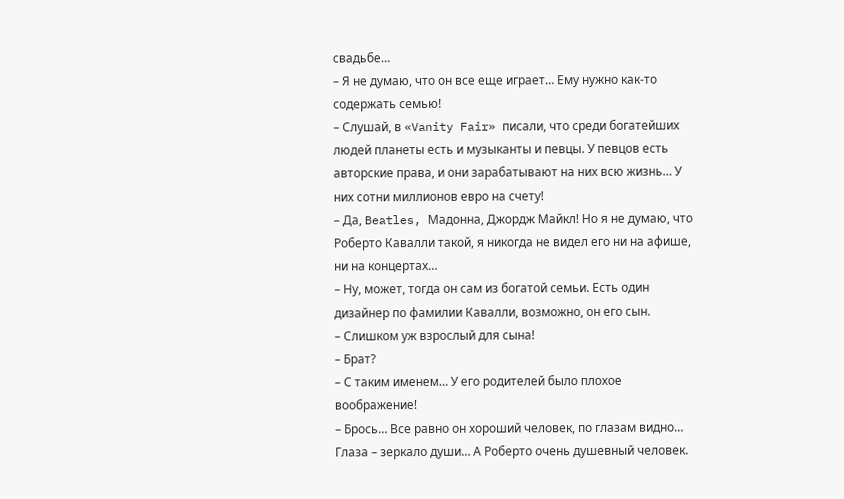свадьбе…
– Я не думаю, что он все еще играет… Ему нужно как-то содержать семью!
– Слушай, в «Vanity Fair» писали, что среди богатейших людей планеты есть и музыканты и певцы. У певцов есть авторские права, и они зарабатывают на них всю жизнь… У них сотни миллионов евро на счету!
– Да, Beatles, Мадонна, Джордж Майкл! Но я не думаю, что Роберто Кавалли такой, я никогда не видел его ни на афише, ни на концертах…
– Ну, может, тогда он сам из богатой семьи. Есть один дизайнер по фамилии Кавалли, возможно, он его сын.
– Слишком уж взрослый для сына!
– Брат?
– С таким именем… У его родителей было плохое воображение!
– Брось… Все равно он хороший человек, по глазам видно… Глаза – зеркало души… А Роберто очень душевный человек.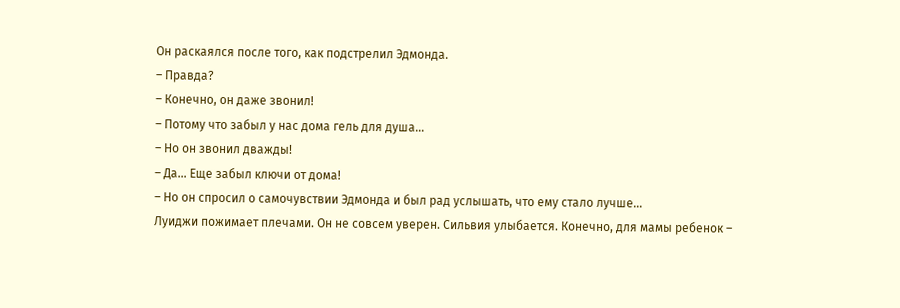Он раскаялся после того, как подстрелил Эдмонда.
– Правда?
– Конечно, он даже звонил!
– Потому что забыл у нас дома гель для душа…
– Но он звонил дважды!
– Да… Еще забыл ключи от дома!
– Но он спросил о самочувствии Эдмонда и был рад услышать, что ему стало лучше…
Луиджи пожимает плечами. Он не совсем уверен. Сильвия улыбается. Конечно, для мамы ребенок –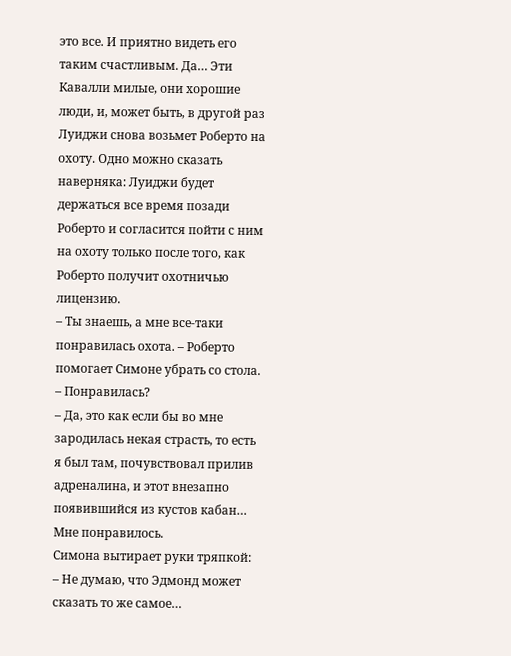это все. И приятно видеть его таким счастливым. Да… Эти Кавалли милые, они хорошие люди, и, может быть, в другой раз Луиджи снова возьмет Роберто на охоту. Одно можно сказать наверняка: Луиджи будет держаться все время позади Роберто и согласится пойти с ним на охоту только после того, как Роберто получит охотничью лицензию.
– Ты знаешь, а мне все-таки понравилась охота. – Роберто помогает Симоне убрать со стола.
– Понравилась?
– Да, это как если бы во мне зародилась некая страсть, то есть я был там, почувствовал прилив адреналина, и этот внезапно появившийся из кустов кабан… Мне понравилось.
Симона вытирает руки тряпкой:
– Не думаю, что Эдмонд может сказать то же самое…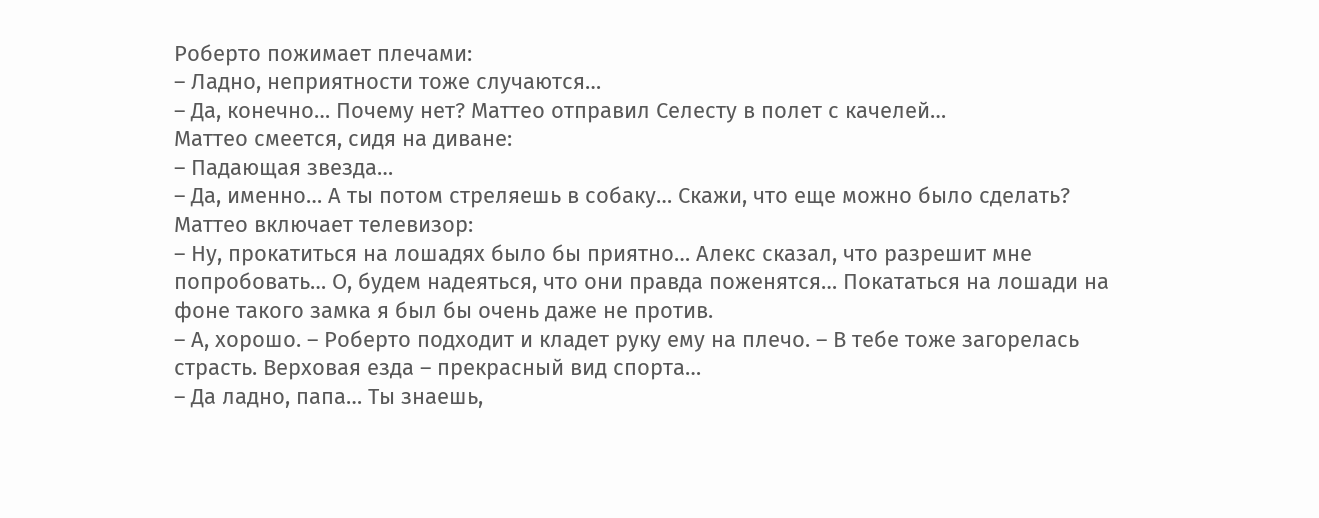Роберто пожимает плечами:
– Ладно, неприятности тоже случаются…
– Да, конечно… Почему нет? Маттео отправил Селесту в полет с качелей…
Маттео смеется, сидя на диване:
– Падающая звезда…
– Да, именно… А ты потом стреляешь в собаку… Скажи, что еще можно было сделать?
Маттео включает телевизор:
– Ну, прокатиться на лошадях было бы приятно… Алекс сказал, что разрешит мне попробовать… О, будем надеяться, что они правда поженятся… Покататься на лошади на фоне такого замка я был бы очень даже не против.
– А, хорошо. – Роберто подходит и кладет руку ему на плечо. – В тебе тоже загорелась страсть. Верховая езда – прекрасный вид спорта…
– Да ладно, папа… Ты знаешь,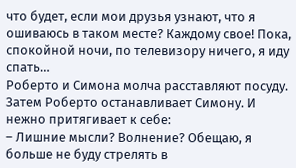что будет, если мои друзья узнают, что я ошиваюсь в таком месте? Каждому свое! Пока, спокойной ночи, по телевизору ничего, я иду спать…
Роберто и Симона молча расставляют посуду. Затем Роберто останавливает Симону. И нежно притягивает к себе:
– Лишние мысли? Волнение? Обещаю, я больше не буду стрелять в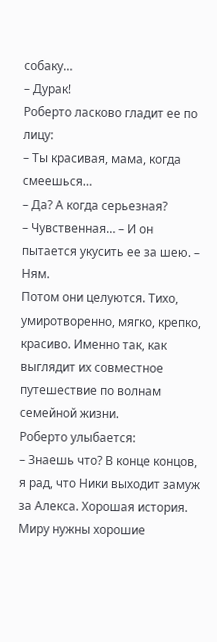собаку…
– Дурак!
Роберто ласково гладит ее по лицу:
– Ты красивая, мама, когда смеешься…
– Да? А когда серьезная?
– Чувственная… – И он пытается укусить ее за шею. – Ням.
Потом они целуются. Тихо, умиротворенно, мягко, крепко, красиво. Именно так, как выглядит их совместное путешествие по волнам семейной жизни.
Роберто улыбается:
– Знаешь что? В конце концов, я рад, что Ники выходит замуж за Алекса. Хорошая история. Миру нужны хорошие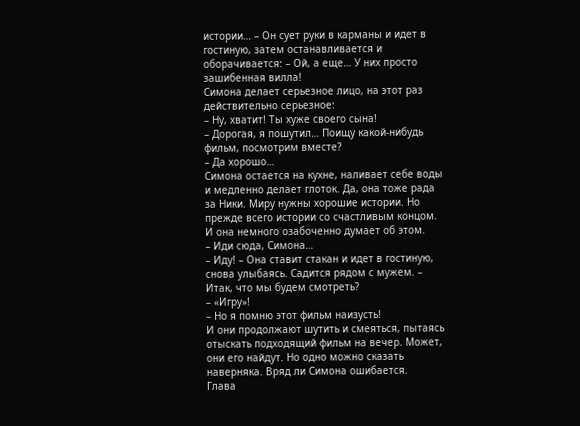истории… – Он сует руки в карманы и идет в гостиную, затем останавливается и оборачивается: – Ой, а еще… У них просто зашибенная вилла!
Симона делает серьезное лицо, на этот раз действительно серьезное:
– Ну, хватит! Ты хуже своего сына!
– Дорогая, я пошутил… Поищу какой-нибудь фильм, посмотрим вместе?
– Да хорошо…
Симона остается на кухне, наливает себе воды и медленно делает глоток. Да, она тоже рада за Ники. Миру нужны хорошие истории. Но прежде всего истории со счастливым концом. И она немного озабоченно думает об этом.
– Иди сюда, Симона…
– Иду! – Она ставит стакан и идет в гостиную, снова улыбаясь. Садится рядом с мужем. – Итак, что мы будем смотреть?
– «Игру»!
– Но я помню этот фильм наизусть!
И они продолжают шутить и смеяться, пытаясь отыскать подходящий фильм на вечер. Может, они его найдут. Но одно можно сказать наверняка. Вряд ли Симона ошибается.
Глава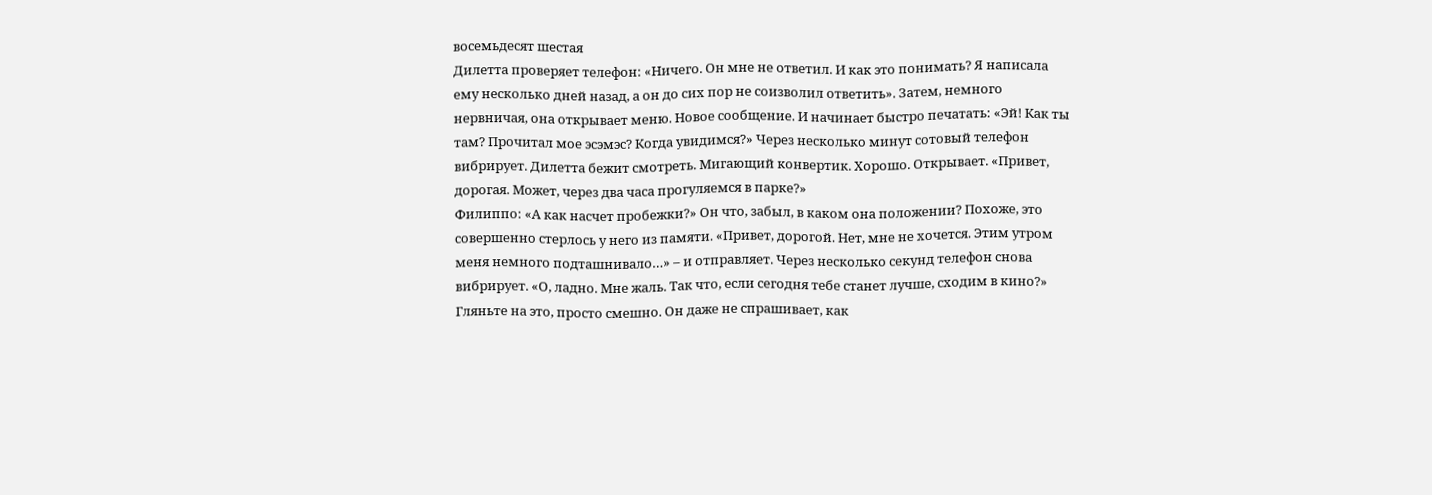восемьдесят шестая
Дилетта проверяет телефон: «Ничего. Он мне не ответил. И как это понимать? Я написала ему несколько дней назад, а он до сих пор не соизволил ответить». Затем, немного нервничая, она открывает меню. Новое сообщение. И начинает быстро печатать: «Эй! Как ты там? Прочитал мое эсэмэс? Когда увидимся?» Через несколько минут сотовый телефон вибрирует. Дилетта бежит смотреть. Мигающий конвертик. Хорошо. Открывает. «Привет, дорогая. Может, через два часа прогуляемся в парке?»
Филиппо: «А как насчет пробежки?» Он что, забыл, в каком она положении? Похоже, это совершенно стерлось у него из памяти. «Привет, дорогой. Нет, мне не хочется. Этим утром меня немного подташнивало…» – и отправляет. Через несколько секунд телефон снова вибрирует. «О, ладно. Мне жаль. Так что, если сегодня тебе станет лучше, сходим в кино?» Гляньте на это, просто смешно. Он даже не спрашивает, как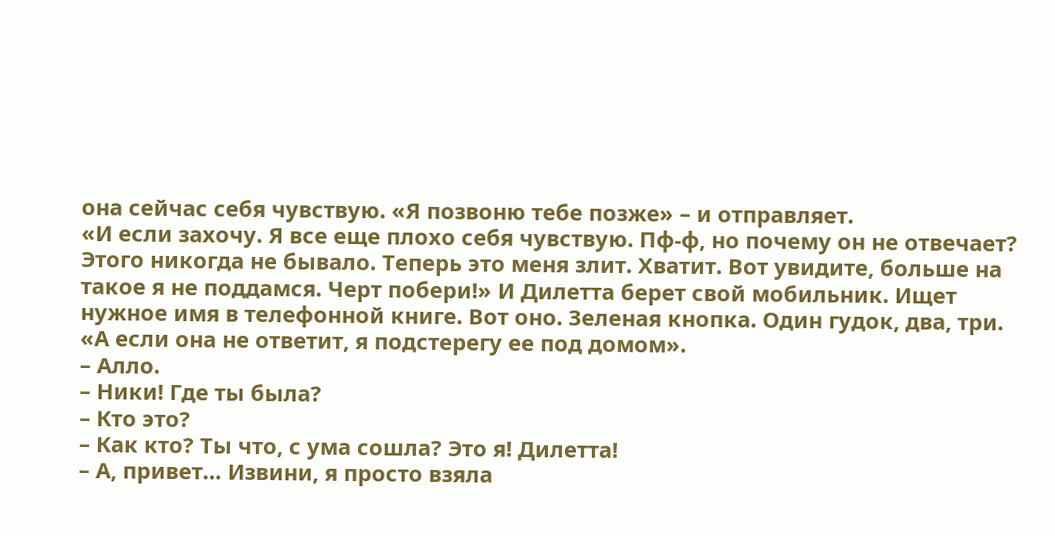она сейчас себя чувствую. «Я позвоню тебе позже» – и отправляет.
«И если захочу. Я все еще плохо себя чувствую. Пф-ф, но почему он не отвечает? Этого никогда не бывало. Теперь это меня злит. Хватит. Вот увидите, больше на такое я не поддамся. Черт побери!» И Дилетта берет свой мобильник. Ищет нужное имя в телефонной книге. Вот оно. Зеленая кнопка. Один гудок, два, три. «А если она не ответит, я подстерегу ее под домом».
– Алло.
– Ники! Где ты была?
– Кто это?
– Как кто? Ты что, с ума сошла? Это я! Дилетта!
– А, привет… Извини, я просто взяла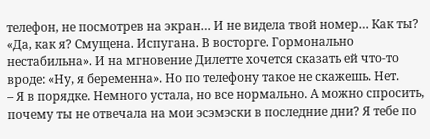телефон, не посмотрев на экран… И не видела твой номер… Как ты?
«Да, как я? Смущена. Испугана. В восторге. Гормонально нестабильна». И на мгновение Дилетте хочется сказать ей что-то вроде: «Ну, я беременна». Но по телефону такое не скажешь. Нет.
– Я в порядке. Немного устала, но все нормально. А можно спросить, почему ты не отвечала на мои эсэмэски в последние дни? Я тебе по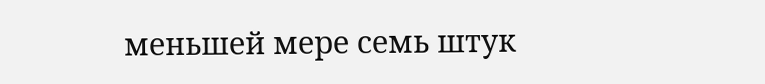меньшей мере семь штук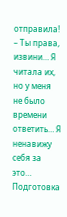отправила!
– Ты права, извини… Я читала их, но у меня не было времени ответить… Я ненавижу себя за это… Подготовка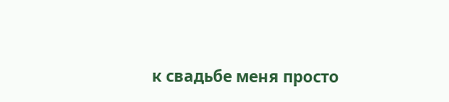к свадьбе меня просто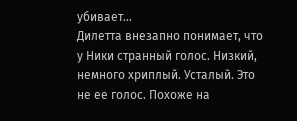убивает…
Дилетта внезапно понимает, что у Ники странный голос. Низкий, немного хриплый. Усталый. Это не ее голос. Похоже на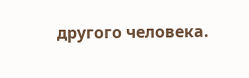другого человека.